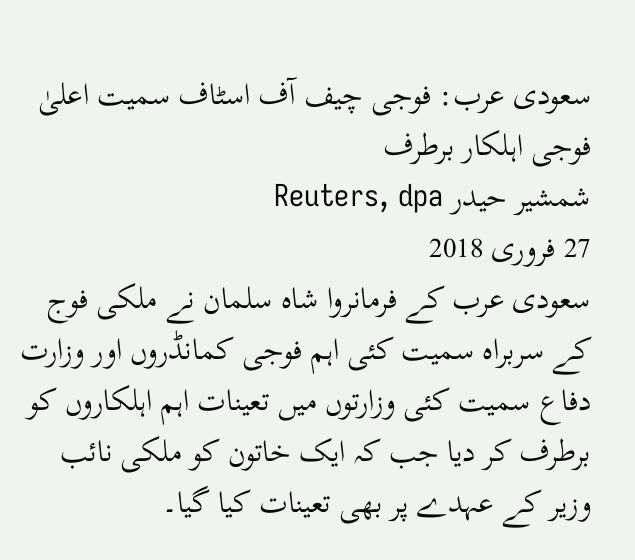سعودی عرب: فوجی چیف آف اسٹاف سمیت اعلیٰ فوجی اہلکار برطرف
شمشیر حیدر Reuters, dpa
27 فروری 2018
سعودی عرب کے فرمانروا شاہ سلمان نے ملکی فوج کے سربراہ سمیت کئی اہم فوجی کمانڈروں اور وزارت دفاع سمیت کئی وزارتوں میں تعینات اہم اہلکاروں کو برطرف کر دیا جب کہ ایک خاتون کو ملکی نائب وزیر کے عہدے پر بھی تعینات کیا گیا۔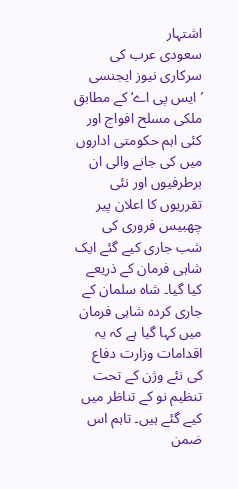اشتہار
سعودی عرب کی سرکاری نیوز ایجنسی ’ایس پی اے‘ کے مطابق ملکی مسلح افواج اور کئی اہم حکومتی اداروں میں کی جانے والی ان برطرفیوں اور نئی تقرریوں کا اعلان پیر چھبیس فروری کی شب جاری کیے گئے ایک شاہی فرمان کے ذریعے کیا گیا۔ شاہ سلمان کے جاری کردہ شاہی فرمان میں کہا گیا ہے کہ یہ اقدامات وزارت دفاع کی نئے وژن کے تحت تنظیم نو کے تناظر میں کیے گئے ہیں۔ تاہم اس ضمن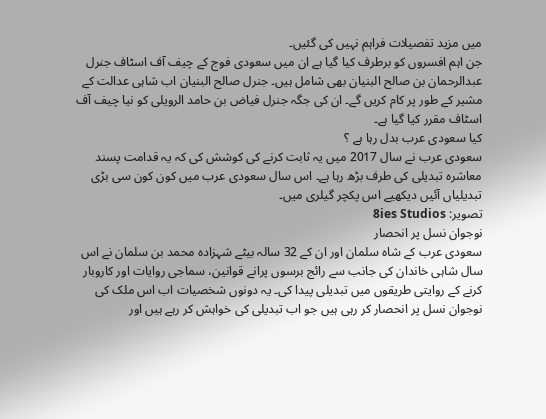میں مزید تفصیلات فراہم نہیں کی گئیں۔
جن اہم افسروں کو برطرف کیا گیا ہے ان میں سعودی فوج کے چیف آف اسٹاف جنرل عبدالرحمان بن صالح البنیان بھی شامل ہیں۔ جنرل صالح البنیان اب شاہی عدالت کے مشیر کے طور پر کام کریں گے۔ ان کی جگہ جنرل فیاض بن حامد الرویلی کو نیا چیف آف اسٹاف مقرر کیا گیا ہے۔
کیا سعودی عرب بدل رہا ہے ؟
سعودی عرب نے سال 2017 میں یہ ثابت کرنے کی کوشش کی کہ یہ قدامت پسند معاشرہ تبدیلی کی طرف بڑھ رہا ہے۔ اس سال سعودی عرب میں کون کون سی بڑی تبدیلیاں آئیں دیکھیے اس پکچر گیلری میں۔
تصویر: 8ies Studios
نوجوان نسل پر انحصار
سعودی عرب کے شاہ سلمان اور ان کے 32 سالہ بیٹے شہزادہ محمد بن سلمان نے اس سال شاہی خاندان کی جانب سے رائج برسوں پرانے قوانین، سماجی روایات اور کاروبار کرنے کے روایتی طریقوں میں تبدیلی پیدا کی۔ یہ دونوں شخصیات اب اس ملک کی نوجوان نسل پر انحصار کر رہی ہیں جو اب تبدیلی کی خواہش کر رہے ہیں اور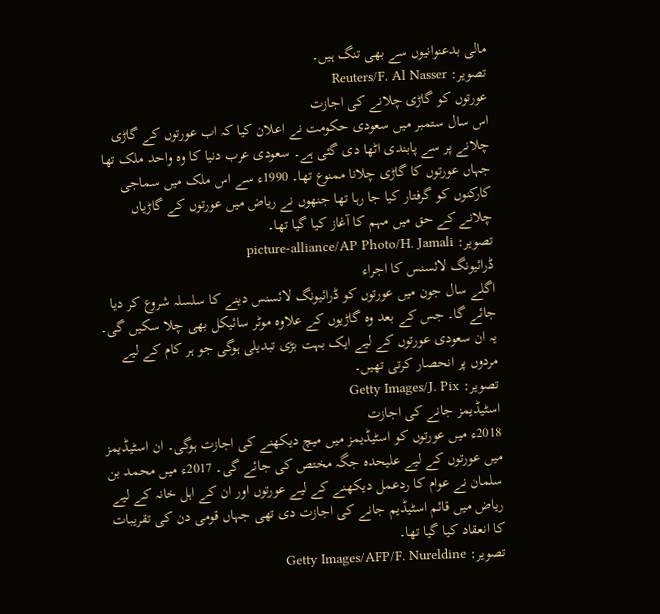مالی بدعنوانیوں سے بھی تنگ ہیں۔
تصویر: Reuters/F. Al Nasser
عورتوں کو گاڑی چلانے کی اجازت
اس سال ستمبر میں سعودی حکومت نے اعلان کیا کہ اب عورتوں کے گاڑی چلانے پر سے پابندی اٹھا دی گئی ہے۔ سعودی عرب دنیا کا وہ واحد ملک تھا جہاں عورتوں کا گاڑی چلانا ممنوع تھا۔ 1990ء سے اس ملک میں سماجی کارکنوں کو گرفتار کیا جا رہا تھا جنھوں نے ریاض میں عورتوں کے گاڑیاں چلانے کے حق میں مہم کا آغاز کیا گیا تھا۔
تصویر: picture-alliance/AP Photo/H. Jamali
ڈرائیونگ لائسنس کا اجراء
اگلے سال جون میں عورتوں کو ڈرائیونگ لائسنس دینے کا سلسلہ شروع کر دیا جائے گا۔ جس کے بعد وہ گاڑیوں کے علاوہ موٹر سائیکل بھی چلا سکیں گی۔ یہ ان سعودی عورتوں کے لیے ایک بہت بڑی تبدیلی ہوگی جو ہر کام کے لیے مردوں پر انحصار کرتی تھیں۔
تصویر: Getty Images/J. Pix
اسٹیڈیمز جانے کی اجازت
2018ء میں عورتوں کو اسٹیڈیمز میں میچ دیکھنے کی اجازت ہوگی۔ ان اسٹیڈیمز میں عورتوں کے لیے علیحدہ جگہ مختص کی جائے گی۔ 2017ء میں محمد بن سلمان نے عوام کا ردعمل دیکھنے کے لیے عورتوں اور ان کے اہل خانہ کے لیے ریاض میں قائم اسٹیڈیم جانے کی اجازت دی تھی جہاں قومی دن کی تقریبات کا انعقاد کیا گیا تھا۔
تصویر: Getty Images/AFP/F. Nureldine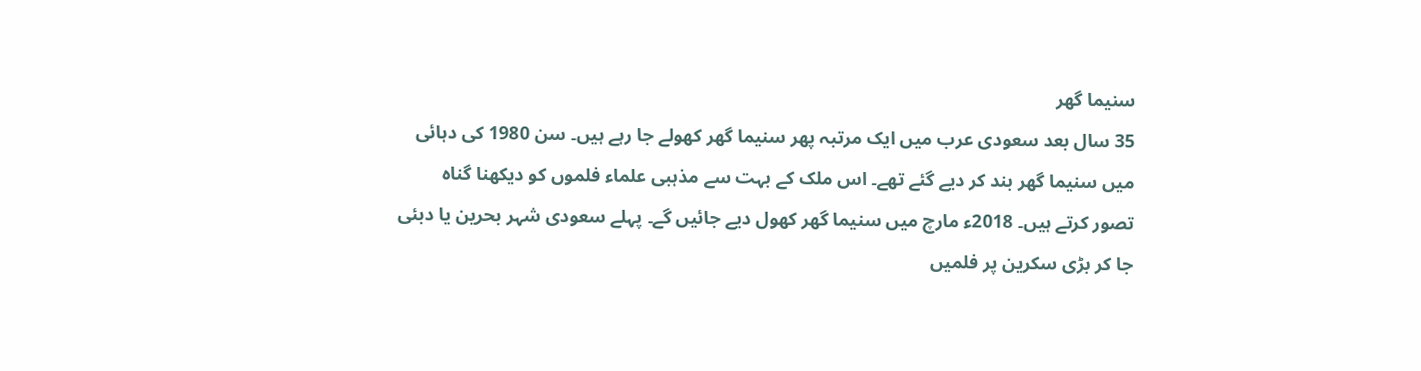سنیما گھر
35 سال بعد سعودی عرب میں ایک مرتبہ پھر سنیما گھر کھولے جا رہے ہیں۔ سن 1980 کی دہائی میں سنیما گھر بند کر دیے گئے تھے۔ اس ملک کے بہت سے مذہبی علماء فلموں کو دیکھنا گناہ تصور کرتے ہیں۔ 2018ء مارچ میں سنیما گھر کھول دیے جائیں گے۔ پہلے سعودی شہر بحرین یا دبئی جا کر بڑی سکرین پر فلمیں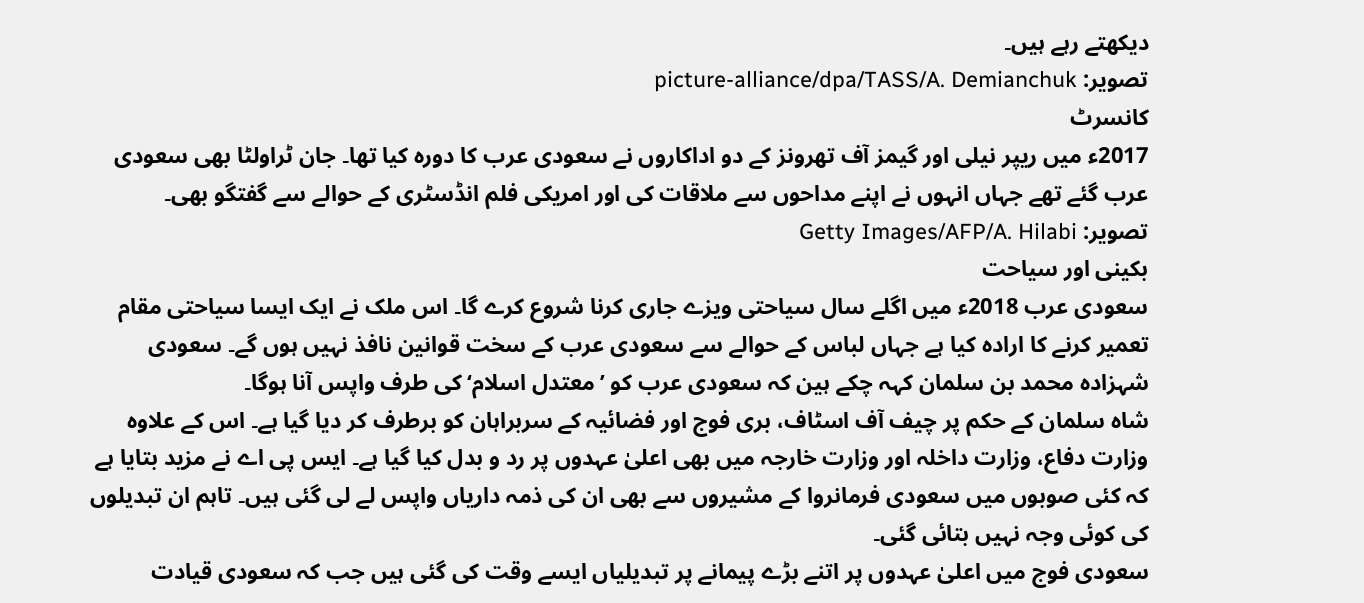دیکھتے رہے ہیں۔
تصویر: picture-alliance/dpa/TASS/A. Demianchuk
کانسرٹ
2017ء میں ریپر نیلی اور گیمز آف تھرونز کے دو اداکاروں نے سعودی عرب کا دورہ کیا تھا۔ جان ٹراولٹا بھی سعودی عرب گئے تھے جہاں انہوں نے اپنے مداحوں سے ملاقات کی اور امریکی فلم انڈسٹری کے حوالے سے گفتگو بھی۔
تصویر: Getty Images/AFP/A. Hilabi
بکینی اور سیاحت
سعودی عرب 2018ء میں اگلے سال سیاحتی ویزے جاری کرنا شروع کرے گا۔ اس ملک نے ایک ایسا سیاحتی مقام تعمیر کرنے کا ارادہ کیا ہے جہاں لباس کے حوالے سے سعودی عرب کے سخت قوانین نافذ نہیں ہوں گے۔ سعودی شہزادہ محمد بن سلمان کہہ چکے ہین کہ سعودی عرب کو ’معتدل اسلام‘ کی طرف واپس آنا ہوگا۔
شاہ سلمان کے حکم پر چیف آف اسٹاف، بری فوج اور فضائیہ کے سربراہان کو برطرف کر دیا گیا ہے۔ اس کے علاوہ وزارت دفاع، وزارت داخلہ اور وزارت خارجہ میں بھی اعلیٰ عہدوں پر رد و بدل کیا گیا ہے۔ ایس پی اے نے مزید بتایا ہے کہ کئی صوبوں میں سعودی فرمانروا کے مشیروں سے بھی ان کی ذمہ داریاں واپس لے لی گئی ہیں۔ تاہم ان تبدیلوں کی کوئی وجہ نہیں بتائی گئی۔
سعودی فوج میں اعلیٰ عہدوں پر اتنے بڑے پیمانے پر تبدیلیاں ایسے وقت کی گئی ہیں جب کہ سعودی قیادت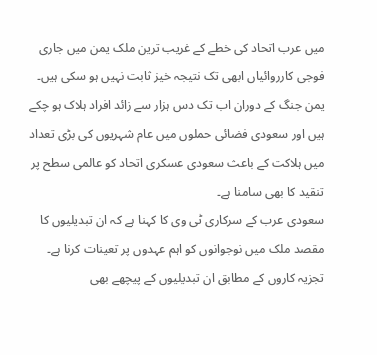میں عرب اتحاد کی خطے کے غریب ترین ملک یمن میں جاری فوجی کارروائیاں ابھی تک نتیجہ خیز ثابت نہیں ہو سکی ہیں۔ یمن جنگ کے دوران اب تک دس ہزار سے زائد افراد ہلاک ہو چکے ہیں اور سعودی فضائی حملوں میں عام شہریوں کی بڑی تعداد میں ہلاکت کے باعث سعودی عسکری اتحاد کو عالمی سطح پر تنقید کا بھی سامنا ہے۔
سعودی عرب کے سرکاری ٹی وی کا کہنا ہے کہ ان تبدیلیوں کا مقصد ملک میں نوجوانوں کو اہم عہدوں پر تعینات کرنا ہے۔ تجزیہ کاروں کے مطابق ان تبدیلیوں کے پیچھے بھی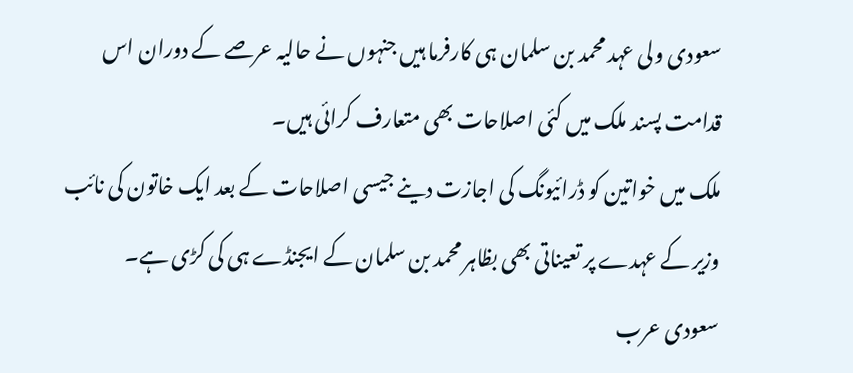سعودی ولی عہد محمد بن سلمان ہی کارفرما ہیں جنہوں نے حالیہ عرصے کے دوران اس قدامت پسند ملک میں کئی اصلاحات بھی متعارف کرائی ہیں۔
ملک میں خواتین کو ڈرائیونگ کی اجازت دینے جیسی اصلاحات کے بعد ایک خاتون کی نائب وزیر کے عہدے پر تعیناتی بھی بظاہر محمد بن سلمان کے ایجنڈے ہی کی کڑی ہے۔
سعودی عرب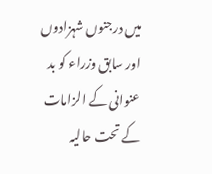میں درجنوں شہزادوں اور سابق وزراء کو بد عنوانی کے الزامات کے تحت حالیہ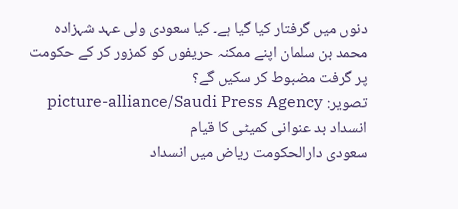دنوں میں گرفتار کیا گیا ہے۔ کیا سعودی ولی عہد شہزادہ محمد بن سلمان اپنے ممکنہ حریفوں کو کمزور کر کے حکومت پر گرفت مضبوط کر سکیں گے؟
تصویر: picture-alliance/Saudi Press Agency
انسداد بد عنوانی کمیٹی کا قیام
سعودی دارالحکومت ریاض میں انسداد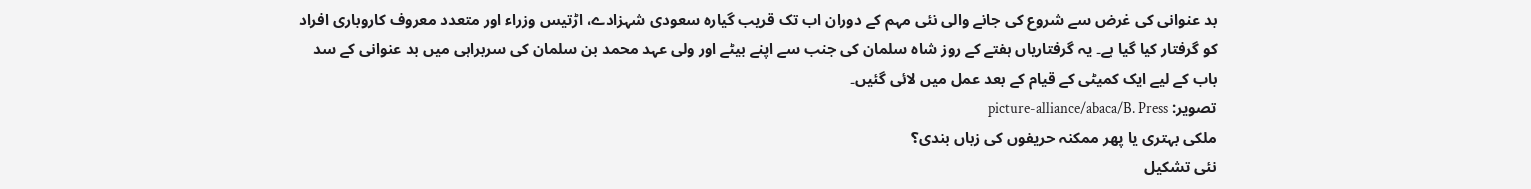بد عنوانی کی غرض سے شروع کی جانے والی نئی مہم کے دوران اب تک قریب گیارہ سعودی شہزادے، اڑتیس وزراء اور متعدد معروف کاروباری افراد کو گرفتار کیا گیا ہے۔ یہ گرفتاریاں ہفتے کے روز شاہ سلمان کی جنب سے اپنے بیٹے اور ولی عہد محمد بن سلمان کی سربراہی میں بد عنوانی کے سد باب کے لیے ایک کمیٹی کے قیام کے بعد عمل میں لائی گئیں۔
تصویر: picture-alliance/abaca/B. Press
ملکی بہتری یا پھر ممکنہ حریفوں کی زباں بندی؟
نئی تشکیل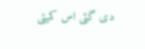دی گئی اس کمیٹی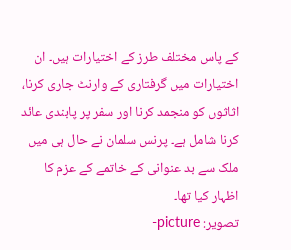کے پاس مختلف طرز کے اختیارات ہیں۔ ان اختیارات میں گرفتاری کے وارنٹ جاری کرنا، اثاثوں کو منجمد کرنا اور سفر پر پابندی عائد کرنا شامل ہے۔ پرنس سلمان نے حال ہی میں ملک سے بد عنوانی کے خاتمے کے عزم کا اظہار کیا تھا۔
تصویر: picture-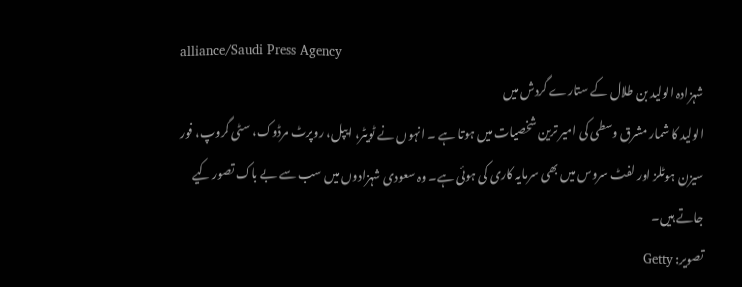alliance/Saudi Press Agency
شہزادہ الولید بن طلال کے ستارے گردش میں
الولید کا شمار مشرق وسطی کی امیر ترین شخصیات میں ہوتا ہے ۔ انہوں نے ٹویٹر، ایپل، روپرٹ مرڈوک، سٹی گروپ، فور سیزن ہوٹلز اور لفٹ سروس میں بھی سرمایہ کاری کی ہوئی ہے۔ وہ سعودی شہزادوں میں سب سے بے باک تصور کیے جاتے ہیں۔
تصویر: Getty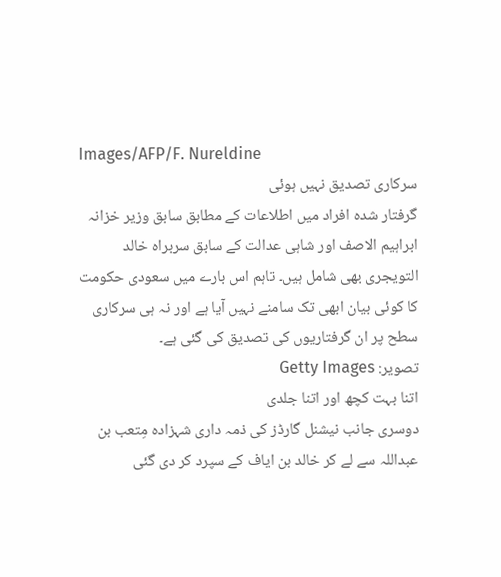Images/AFP/F. Nureldine
سرکاری تصدیق نہیں ہوئی
گرفتار شدہ افراد میں اطلاعات کے مطابق سابق وزیر خزانہ ابراہیم الاصف اور شاہی عدالت کے سابق سربراہ خالد التویجری بھی شامل ہیں۔ تاہم اس بارے میں سعودی حکومت کا کوئی بیان ابھی تک سامنے نہیں آیا ہے اور نہ ہی سرکاری سطح پر ان گرفتاریوں کی تصدیق کی گئی ہے۔
تصویر: Getty Images
اتنا بہت کچھ اور اتنا جلدی
دوسری جانب نیشنل گارڈز کی ذمہ داری شہزادہ مِتعب بن عبداللہ سے لے کر خالد بن ایاف کے سپرد کر دی گئی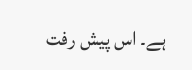ہے۔ اس پیش رفت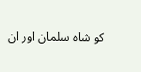کو شاہ سلمان اور ان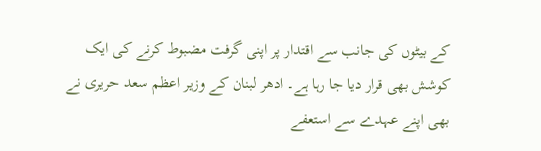کے بیٹوں کی جانب سے اقتدار پر اپنی گرفت مضبوط کرنے کی ایک کوشش بھی قرار دیا جا رہا ہے۔ ادھر لبنان کے وزیر اعظم سعد حریری نے بھی اپنے عہدے سے استعفے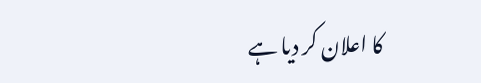کا اعلان کر دیا ہے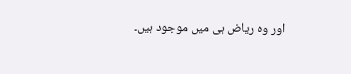اور وہ ریاض ہی میں موجود ہیں۔